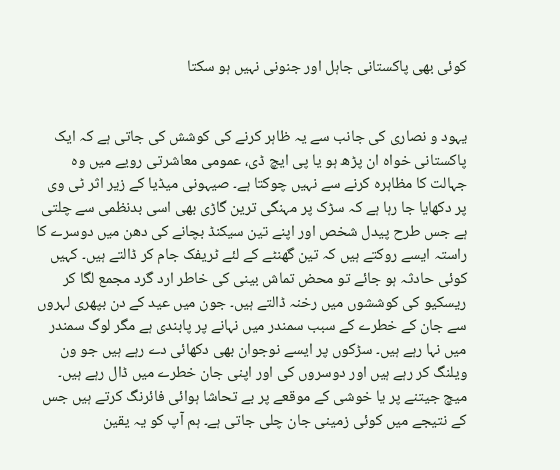کوئی بھی پاکستانی جاہل اور جنونی نہیں ہو سکتا


یہود و نصاری کی جانب سے یہ ظاہر کرنے کی کوشش کی جاتی ہے کہ ایک پاکستانی خواہ ان پڑھ ہو یا پی ایچ ڈی، عمومی معاشرتی رویے میں وہ جہالت کا مظاہرہ کرنے سے نہیں چوکتا ہے۔ صیہونی میڈیا کے زیر اثر ٹی وی پر دکھایا جا رہا ہے کہ سڑک پر مہنگی ترین گاڑی بھی اسی بدنظمی سے چلتی ہے جس طرح پیدل شخص اور اپنے تین سیکنڈ بچانے کی دھن میں دوسرے کا راستہ ایسے روکتے ہیں کہ تین گھنٹے کے لئے ٹریفک جام کر ڈالتے ہیں۔ کہیں کوئی حادثہ ہو جائے تو محض تماش بینی کی خاطر ارد گرد مجمع لگا کر ریسکیو کی کوششوں میں رخنہ ڈالتے ہیں۔ جون میں عید کے دن بپھری لہروں سے جان کے خطرے کے سبب سمندر میں نہانے پر پابندی ہے مگر لوگ سمندر میں نہا رہے ہیں۔ سڑکوں پر ایسے نوجوان بھی دکھائی دے رہے ہیں جو ون ویلنگ کر رہے ہیں اور دوسروں کی اور اپنی جان خطرے میں ڈال رہے ہیں۔ میچ جیتنے پر یا خوشی کے موقعے پر بے تحاشا ہوائی فائرنگ کرتے ہیں جس کے نتیجے میں کوئی زمینی جان چلی جاتی ہے۔ ہم آپ کو یہ یقین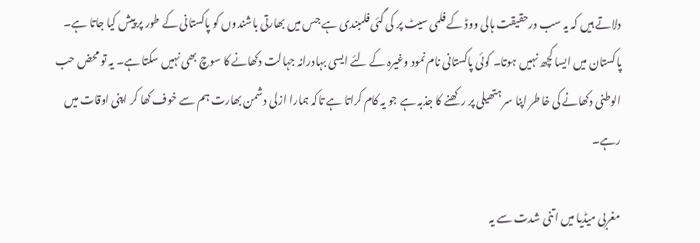دلاتے ہیں کہ یہ سب درحقیقت ہالی ووڈ کے فلمی سیٹ پر کی گئی فلمبندی ہے جس میں بھارتی باشندوں کو پاکستانی کے طور پر پیش کیا جاتا ہے۔ پاکستان میں ایسا کچھ نہیں ہوتا۔ کوئی پاکستانی نام نمود وغیرہ کے لئے ایسی بہادرانہ جہالت دکھانے کا سوچ بھی نہیں سکتا ہے۔ یہ تو محض حب الوطنی دکھانے کی خاطر اپنا سر ہتھیلی پر رکھنے کا جذبہ ہے جو یہ کام کراتا ہے تاکہ ہمارا ازلی دشمن بھارت ہم سے خوف کھا کر اپنی اوقات میں رہے۔

مغربی میڈیا میں اتنی شدت سے یہ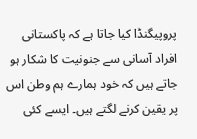پروپیگنڈا کیا جاتا ہے کہ پاکستانی افراد آسانی سے جنونیت کا شکار ہو جاتے ہیں کہ خود ہمارے ہم وطن اس پر یقین کرنے لگتے ہیں۔ ایسے کئی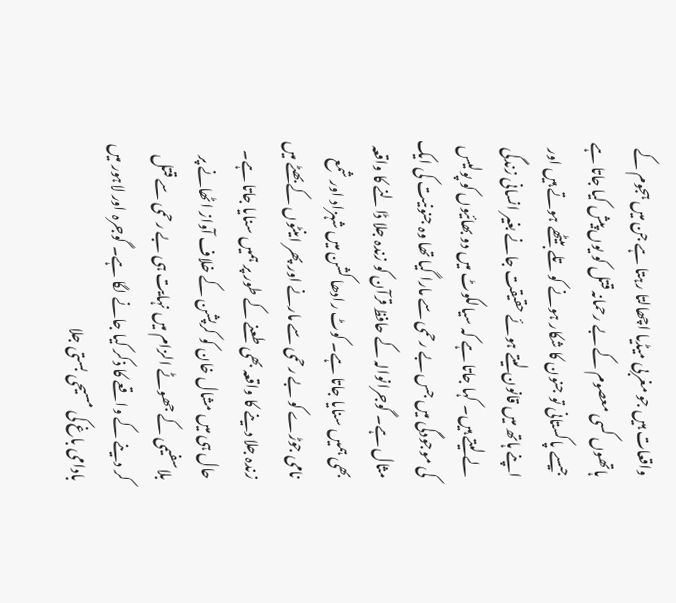واقعات ہیں جو مغربی میڈیا اچھالتا رہتا ہے جن میں ہجوم کے ہاتھوں کسی معصوم کے بے رحمانہ قتل کو یوں پیش کیا جاتا ہے جیسے پاکستانی تو جنون کا شکار ہونے کو تلے بیٹھے ہوتے ہیں اور اپنے ہاتھ میں قانون لیتے ہوئے حقیقت جانے بغیر انسانی زندگی لے لیتے ہیں۔ کہا جاتا ہے کہ سیالکوٹ میں دو بھائیوں کو پولیس کی موجودگی میں جس بے رحمی سے مارا گیا تھا وہ جنونیت کی ایک مثال ہے۔ گوجرانوالہ کے حافظ قرآن کو زندہ جلا ڈالنے کا واقعہ بھی ہمیں سنایا جاتا ہے۔ کوٹ رادھا کشن میں شہزاد اور شمع نامی جوڑے کو بے رحمی سے مارنے اور پھر اینٹوں کے بھٹے میں زندہ جلا دینے کا واقعہ بھی طعنے کے طور پر ہمیں سنایا جاتا ہے۔ حال ہی میں مشال خان کو کرپشن کے خلاف آواز اٹھانے پر بلاسفیمی کے جھوٹے الزام میں نہایت ہی بے رحمی سے قتل کر دینے کے واقعے کا ذکر کیا جانے لگا ہے۔ گوجرہ اور لاہور میں بادامی باغ کی مسیحی بستی جلا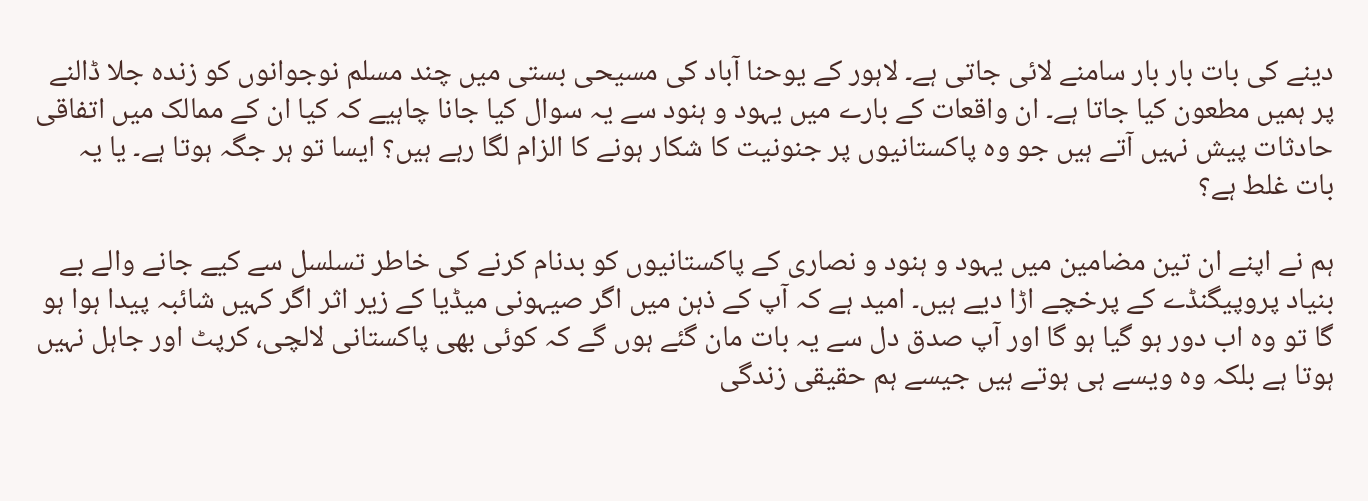دینے کی بات بار بار سامنے لائی جاتی ہے۔ لاہور کے یوحنا آباد کی مسیحی بستی میں چند مسلم نوجوانوں کو زندہ جلا ڈالنے پر ہمیں مطعون کیا جاتا ہے۔ ان واقعات کے بارے میں یہود و ہنود سے یہ سوال کیا جانا چاہیے کہ کیا ان کے ممالک میں اتفاقی حادثات پیش نہیں آتے ہیں جو وہ پاکستانیوں پر جنونیت کا شکار ہونے کا الزام لگا رہے ہیں؟ ایسا تو ہر جگہ ہوتا ہے۔ یا یہ بات غلط ہے؟

ہم نے اپنے ان تین مضامین میں یہود و ہنود و نصاری کے پاکستانیوں کو بدنام کرنے کی خاطر تسلسل سے کیے جانے والے بے بنیاد پروپیگنڈے کے پرخچے اڑا دیے ہیں۔ امید ہے کہ آپ کے ذہن میں اگر صیہونی میڈیا کے زیر اثر اگر کہیں شائبہ پیدا ہوا ہو گا تو وہ اب دور ہو گیا ہو گا اور آپ صدق دل سے یہ بات مان گئے ہوں گے کہ کوئی بھی پاکستانی لالچی، کرپٹ اور جاہل نہیں ہوتا ہے بلکہ وہ ویسے ہی ہوتے ہیں جیسے ہم حقیقی زندگی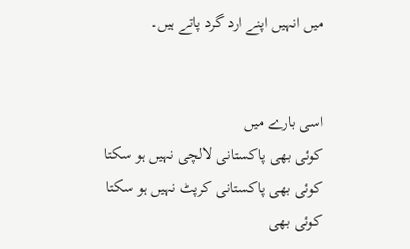میں انہیں اپنے ارد گرد پاتے ہیں۔


اسی بارے میں
کوئی بھی پاکستانی لالچی نہیں ہو سکتا
کوئی بھی پاکستانی کرپٹ نہیں ہو سکتا
کوئی بھی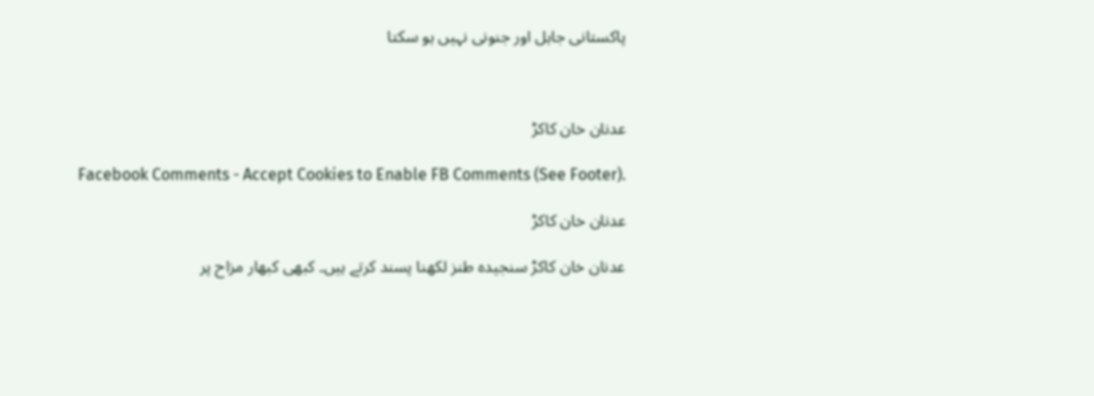پاکستانی جاہل اور جنونی نہیں ہو سکتا



عدنان خان کاکڑ

Facebook Comments - Accept Cookies to Enable FB Comments (See Footer).

عدنان خان کاکڑ

عدنان خان کاکڑ سنجیدہ طنز لکھنا پسند کرتے ہیں۔ کبھی کبھار مزاح پر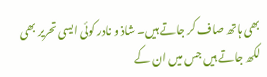بھی ہاتھ صاف کر جاتے ہیں۔ شاذ و نادر کوئی ایسی تحریر بھی لکھ جاتے ہیں جس میں ان کے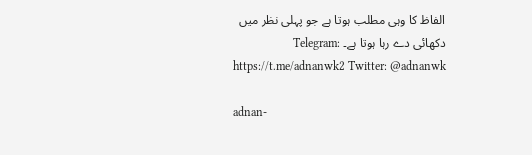الفاظ کا وہی مطلب ہوتا ہے جو پہلی نظر میں دکھائی دے رہا ہوتا ہے۔ Telegram: https://t.me/adnanwk2 Twitter: @adnanwk

adnan-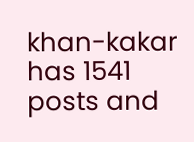khan-kakar has 1541 posts and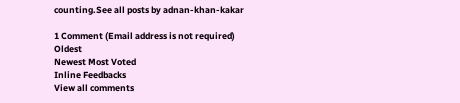counting.See all posts by adnan-khan-kakar

1 Comment (Email address is not required)
Oldest
Newest Most Voted
Inline Feedbacks
View all comments